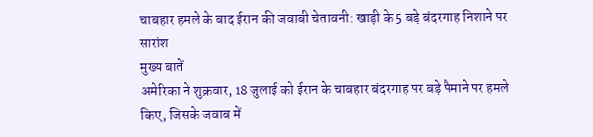चाबहार हमले के बाद ईरान की जवाबी चेतावनी: खाड़ी के 5 बड़े बंदरगाह निशाने पर
सारांश
मुख्य बातें
अमेरिका ने शुक्रवार, 18 जुलाई को ईरान के चाबहार बंदरगाह पर बड़े पैमाने पर हमले किए, जिसके जवाब में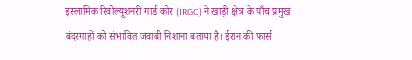इस्लामिक रिवोल्यूशनरी गार्ड कोर (IRGC) ने खाड़ी क्षेत्र के पाँच प्रमुख बंदरगाहों को संभावित जवाबी निशाना बताया है। ईरान की फार्स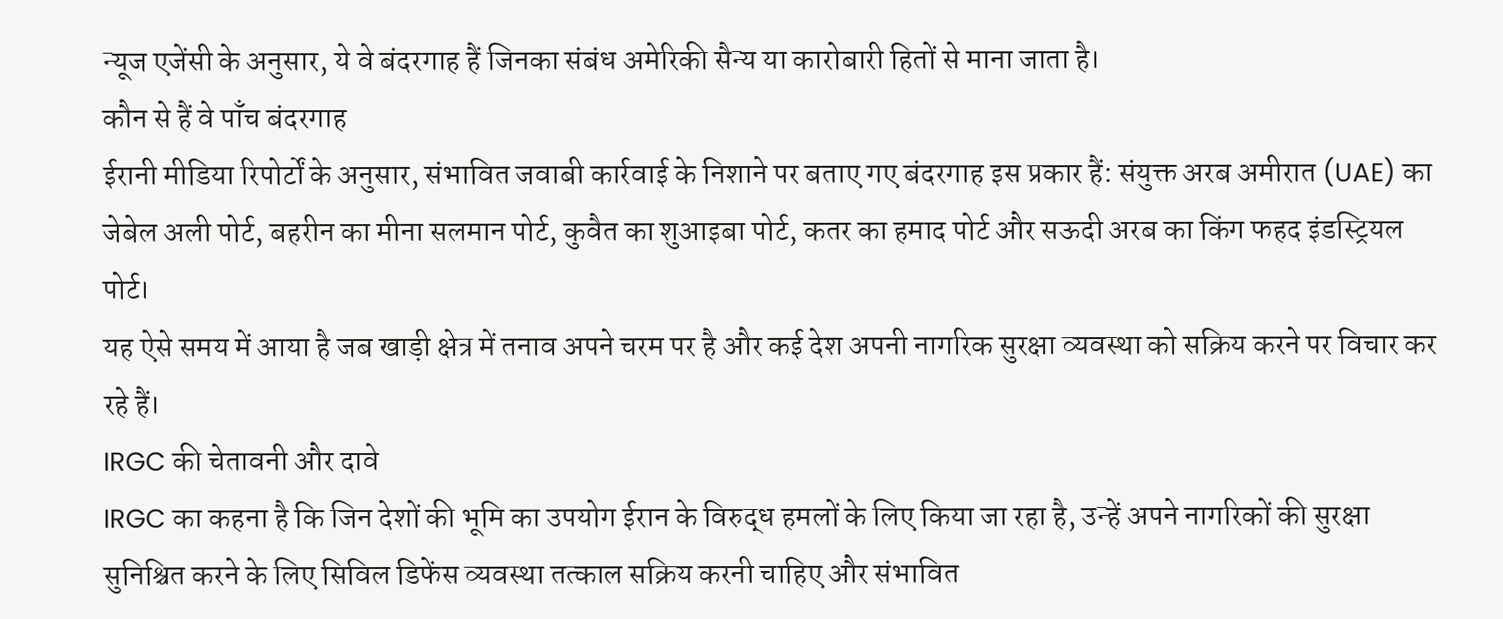न्यूज एजेंसी के अनुसार, ये वे बंदरगाह हैं जिनका संबंध अमेरिकी सैन्य या कारोबारी हितों से माना जाता है।
कौन से हैं वे पाँच बंदरगाह
ईरानी मीडिया रिपोर्टों के अनुसार, संभावित जवाबी कार्रवाई के निशाने पर बताए गए बंदरगाह इस प्रकार हैं: संयुक्त अरब अमीरात (UAE) का जेबेल अली पोर्ट, बहरीन का मीना सलमान पोर्ट, कुवैत का शुआइबा पोर्ट, कतर का हमाद पोर्ट और सऊदी अरब का किंग फहद इंडस्ट्रियल पोर्ट।
यह ऐसे समय में आया है जब खाड़ी क्षेत्र में तनाव अपने चरम पर है और कई देश अपनी नागरिक सुरक्षा व्यवस्था को सक्रिय करने पर विचार कर रहे हैं।
IRGC की चेतावनी और दावे
IRGC का कहना है कि जिन देशों की भूमि का उपयोग ईरान के विरुद्ध हमलों के लिए किया जा रहा है, उन्हें अपने नागरिकों की सुरक्षा सुनिश्चित करने के लिए सिविल डिफेंस व्यवस्था तत्काल सक्रिय करनी चाहिए और संभावित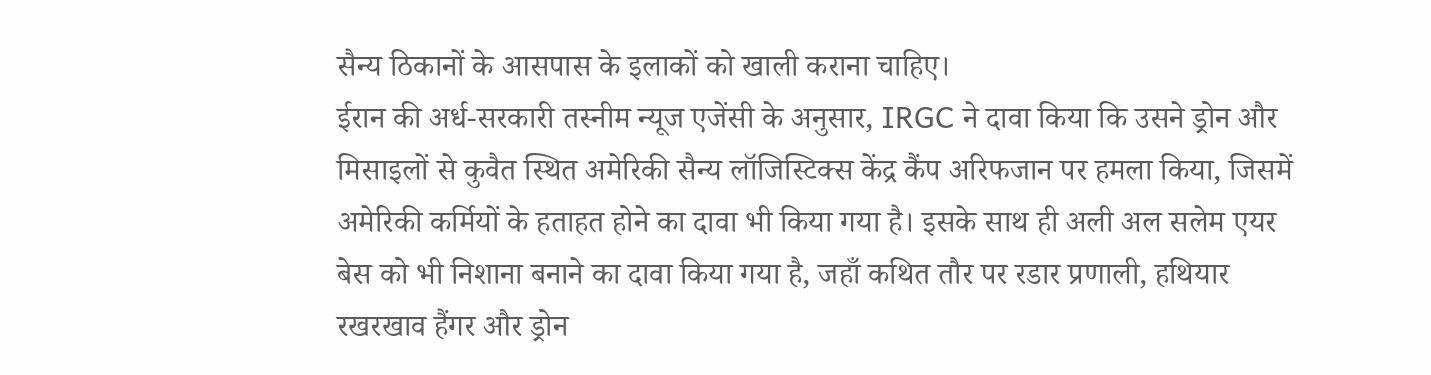सैन्य ठिकानों के आसपास के इलाकों को खाली कराना चाहिए।
ईरान की अर्ध-सरकारी तस्नीम न्यूज एजेंसी के अनुसार, IRGC ने दावा किया कि उसने ड्रोन और मिसाइलों से कुवैत स्थित अमेरिकी सैन्य लॉजिस्टिक्स केंद्र कैंप अरिफजान पर हमला किया, जिसमें अमेरिकी कर्मियों के हताहत होने का दावा भी किया गया है। इसके साथ ही अली अल सलेम एयर बेस को भी निशाना बनाने का दावा किया गया है, जहाँ कथित तौर पर रडार प्रणाली, हथियार रखरखाव हैंगर और ड्रोन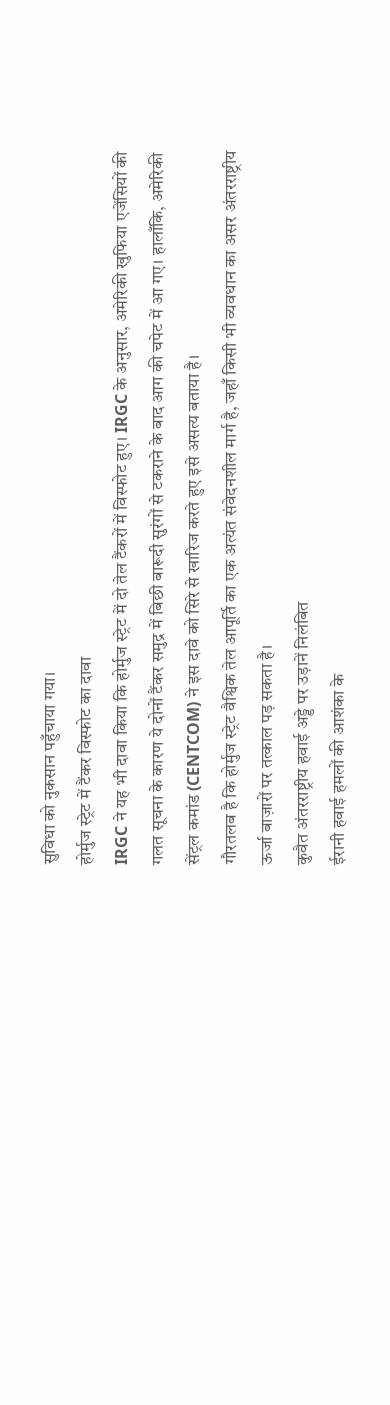सुविधा को नुकसान पहुँचाया गया।
होर्मुज स्ट्रेट में टैंकर विस्फोट का दावा
IRGC ने यह भी दावा किया कि होर्मुज स्ट्रेट में दो तेल टैंकरों में विस्फोट हुए। IRGC के अनुसार, अमेरिकी खुफिया एजेंसियों की गलत सूचना के कारण ये दोनों टैंकर समुद्र में बिछी बारूदी सुरंगों से टकराने के बाद आग की चपेट में आ गए। हालाँकि, अमेरिकी सेंट्रल कमांड (CENTCOM) ने इस दावे को सिरे से खारिज करते हुए इसे असत्य बताया है।
गौरतलब है कि होर्मुज स्ट्रेट वैश्विक तेल आपूर्ति का एक अत्यंत संवेदनशील मार्ग है, जहाँ किसी भी व्यवधान का असर अंतरराष्ट्रीय ऊर्जा बाज़ारों पर तत्काल पड़ सकता है।
कुवैत अंतरराष्ट्रीय हवाई अड्डे पर उड़ानें निलंबित
ईरानी हवाई हमलों की आशंका के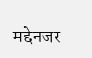मद्देनजर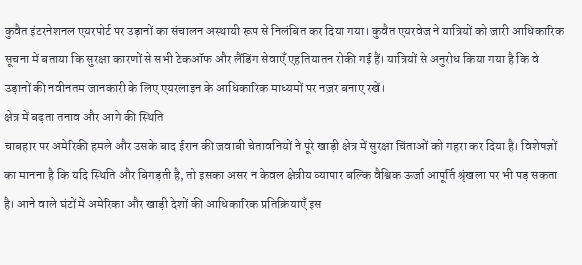कुवैत इंटरनेशनल एयरपोर्ट पर उड़ानों का संचालन अस्थायी रूप से निलंबित कर दिया गया। कुवैत एयरवेज ने यात्रियों को जारी आधिकारिक सूचना में बताया कि सुरक्षा कारणों से सभी टेकऑफ और लैंडिंग सेवाएँ एहतियातन रोकी गई हैं। यात्रियों से अनुरोध किया गया है कि वे उड़ानों की नवीनतम जानकारी के लिए एयरलाइन के आधिकारिक माध्यमों पर नज़र बनाए रखें।
क्षेत्र में बढ़ता तनाव और आगे की स्थिति
चाबहार पर अमेरिकी हमले और उसके बाद ईरान की जवाबी चेतावनियों ने पूरे खाड़ी क्षेत्र में सुरक्षा चिंताओं को गहरा कर दिया है। विशेषज्ञों का मानना है कि यदि स्थिति और बिगड़ती है, तो इसका असर न केवल क्षेत्रीय व्यापार बल्कि वैश्विक ऊर्जा आपूर्ति श्रृंखला पर भी पड़ सकता है। आने वाले घंटों में अमेरिका और खाड़ी देशों की आधिकारिक प्रतिक्रियाएँ इस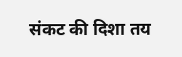संकट की दिशा तय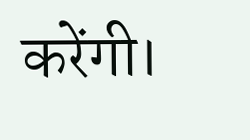करेंगी।